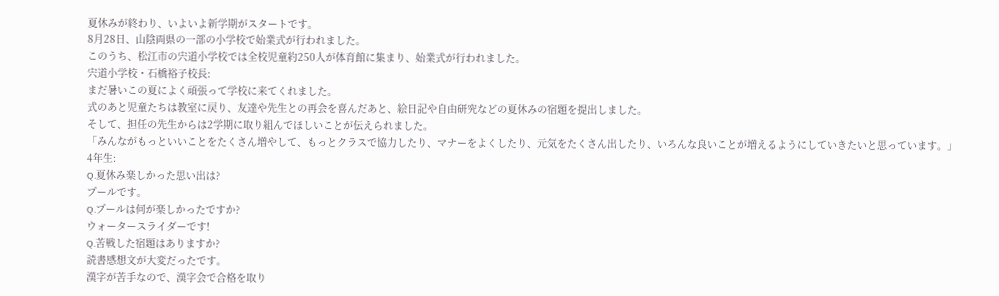夏休みが終わり、いよいよ新学期がスタートです。
8月28日、山陰両県の一部の小学校で始業式が行われました。
このうち、松江市の宍道小学校では全校児童約250人が体育館に集まり、始業式が行われました。
宍道小学校・石橋裕子校長:
まだ暑いこの夏によく頑張って学校に来てくれました。
式のあと児童たちは教室に戻り、友達や先生との再会を喜んだあと、絵日記や自由研究などの夏休みの宿題を提出しました。
そして、担任の先生からは2学期に取り組んでほしいことが伝えられました。
「みんながもっといいことをたくさん増やして、もっとクラスで協力したり、マナーをよくしたり、元気をたくさん出したり、いろんな良いことが増えるようにしていきたいと思っています。」
4年生:
Q.夏休み楽しかった思い出は?
プールです。
Q.プールは何が楽しかったですか?
ウォータースライダーです!
Q.苦戦した宿題はありますか?
読書感想文が大変だったです。
漢字が苦手なので、漢字会で合格を取り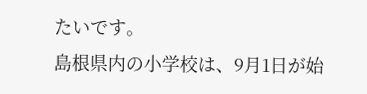たいです。
島根県内の小学校は、9月1日が始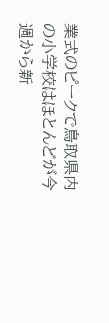業式のピークで鳥取県内の小学校はほとんどが今週から新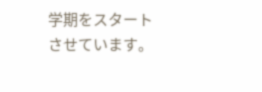学期をスタートさせています。